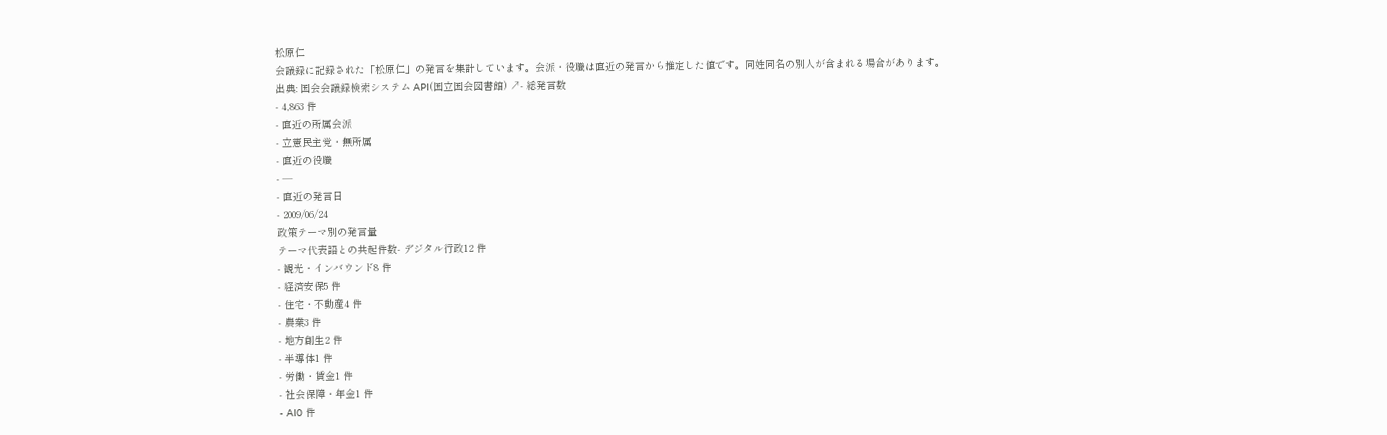松原仁
会議録に記録された「松原仁」の発言を集計しています。会派・役職は直近の発言から推定した値です。同姓同名の別人が含まれる場合があります。
出典: 国会会議録検索システム API(国立国会図書館) ↗- 総発言数
- 4,863 件
- 直近の所属会派
- 立憲民主党・無所属
- 直近の役職
- —
- 直近の発言日
- 2009/06/24
政策テーマ別の発言量
テーマ代表語との共起件数- デジタル行政12 件
- 観光・インバウンド8 件
- 経済安保5 件
- 住宅・不動産4 件
- 農業3 件
- 地方創生2 件
- 半導体1 件
- 労働・賃金1 件
- 社会保障・年金1 件
- AI0 件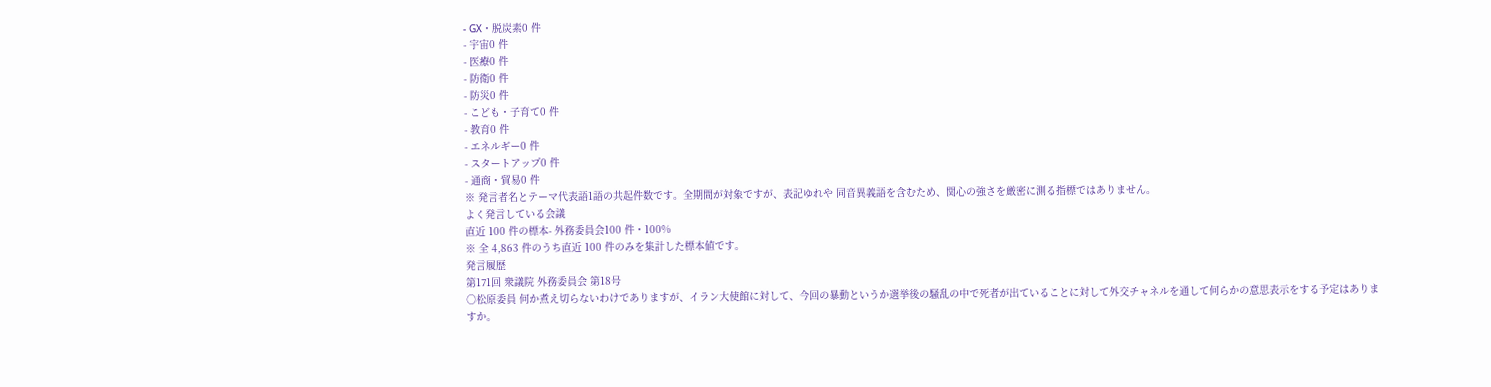- GX・脱炭素0 件
- 宇宙0 件
- 医療0 件
- 防衛0 件
- 防災0 件
- こども・子育て0 件
- 教育0 件
- エネルギー0 件
- スタートアップ0 件
- 通商・貿易0 件
※ 発言者名とテーマ代表語1語の共起件数です。全期間が対象ですが、表記ゆれや 同音異義語を含むため、関心の強さを厳密に測る指標ではありません。
よく発言している会議
直近 100 件の標本- 外務委員会100 件・100%
※ 全 4,863 件のうち直近 100 件のみを集計した標本値です。
発言履歴
第171回 衆議院 外務委員会 第18号
○松原委員 何か煮え切らないわけでありますが、イラン大使館に対して、今回の暴動というか選挙後の騒乱の中で死者が出ていることに対して外交チャネルを通して何らかの意思表示をする予定はありますか。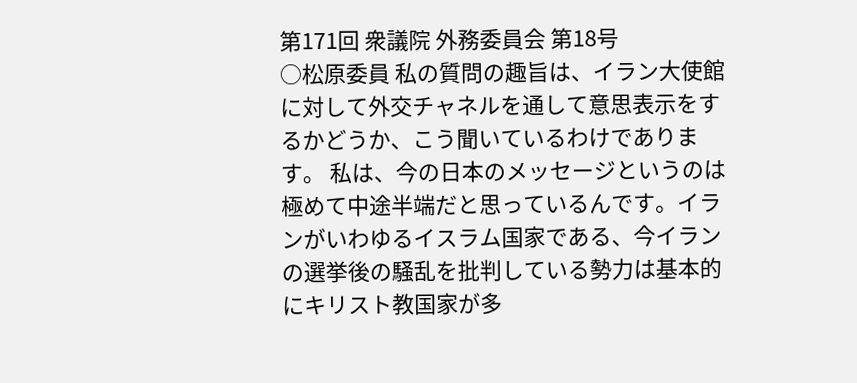第171回 衆議院 外務委員会 第18号
○松原委員 私の質問の趣旨は、イラン大使館に対して外交チャネルを通して意思表示をするかどうか、こう聞いているわけであります。 私は、今の日本のメッセージというのは極めて中途半端だと思っているんです。イランがいわゆるイスラム国家である、今イランの選挙後の騒乱を批判している勢力は基本的にキリスト教国家が多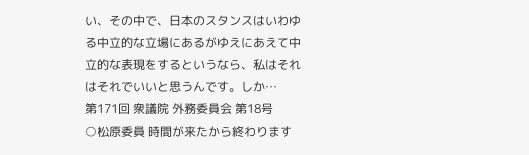い、その中で、日本のスタンスはいわゆる中立的な立場にあるがゆえにあえて中立的な表現をするというなら、私はそれはそれでいいと思うんです。しか…
第171回 衆議院 外務委員会 第18号
○松原委員 時間が来たから終わります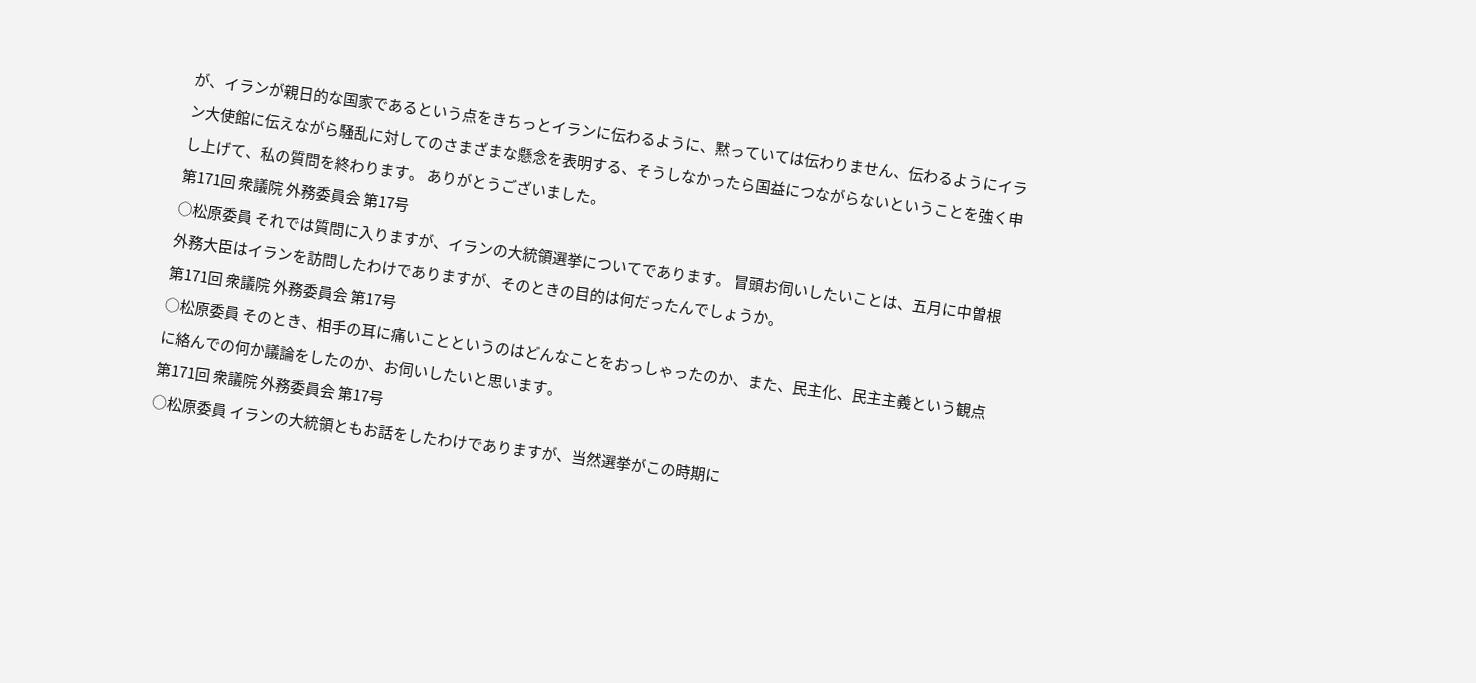が、イランが親日的な国家であるという点をきちっとイランに伝わるように、黙っていては伝わりません、伝わるようにイラン大使館に伝えながら騒乱に対してのさまざまな懸念を表明する、そうしなかったら国益につながらないということを強く申し上げて、私の質問を終わります。 ありがとうございました。
第171回 衆議院 外務委員会 第17号
○松原委員 それでは質問に入りますが、イランの大統領選挙についてであります。 冒頭お伺いしたいことは、五月に中曽根外務大臣はイランを訪問したわけでありますが、そのときの目的は何だったんでしょうか。
第171回 衆議院 外務委員会 第17号
○松原委員 そのとき、相手の耳に痛いことというのはどんなことをおっしゃったのか、また、民主化、民主主義という観点に絡んでの何か議論をしたのか、お伺いしたいと思います。
第171回 衆議院 外務委員会 第17号
○松原委員 イランの大統領ともお話をしたわけでありますが、当然選挙がこの時期に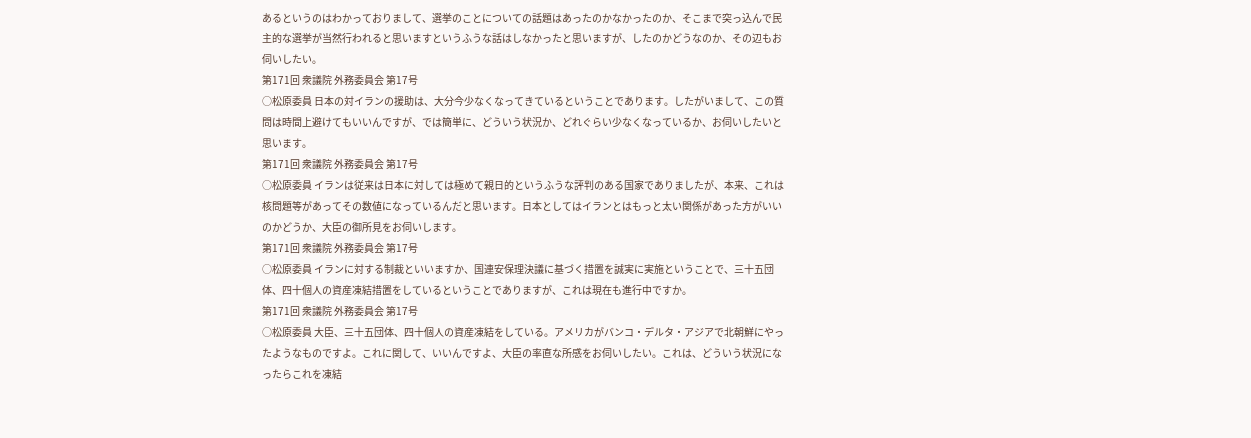あるというのはわかっておりまして、選挙のことについての話題はあったのかなかったのか、そこまで突っ込んで民主的な選挙が当然行われると思いますというふうな話はしなかったと思いますが、したのかどうなのか、その辺もお伺いしたい。
第171回 衆議院 外務委員会 第17号
○松原委員 日本の対イランの援助は、大分今少なくなってきているということであります。したがいまして、この質問は時間上避けてもいいんですが、では簡単に、どういう状況か、どれぐらい少なくなっているか、お伺いしたいと思います。
第171回 衆議院 外務委員会 第17号
○松原委員 イランは従来は日本に対しては極めて親日的というふうな評判のある国家でありましたが、本来、これは核問題等があってその数値になっているんだと思います。日本としてはイランとはもっと太い関係があった方がいいのかどうか、大臣の御所見をお伺いします。
第171回 衆議院 外務委員会 第17号
○松原委員 イランに対する制裁といいますか、国連安保理決議に基づく措置を誠実に実施ということで、三十五団体、四十個人の資産凍結措置をしているということでありますが、これは現在も進行中ですか。
第171回 衆議院 外務委員会 第17号
○松原委員 大臣、三十五団体、四十個人の資産凍結をしている。アメリカがバンコ・デルタ・アジアで北朝鮮にやったようなものですよ。これに関して、いいんですよ、大臣の率直な所感をお伺いしたい。これは、どういう状況になったらこれを凍結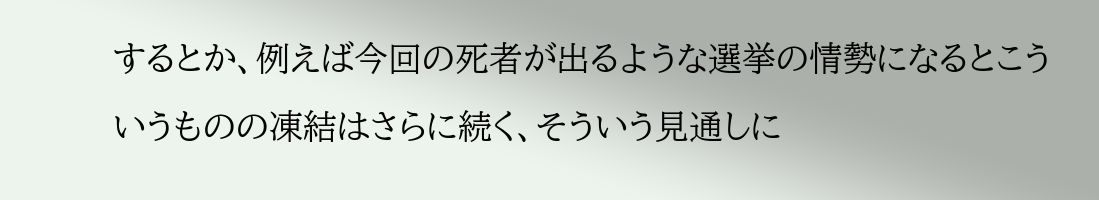するとか、例えば今回の死者が出るような選挙の情勢になるとこういうものの凍結はさらに続く、そういう見通しに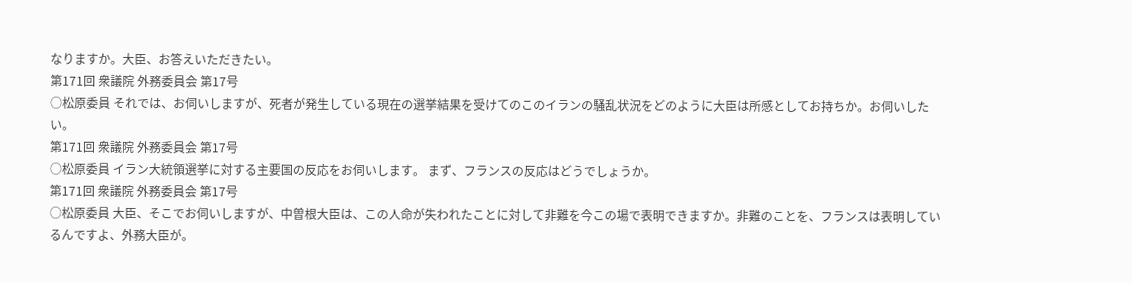なりますか。大臣、お答えいただきたい。
第171回 衆議院 外務委員会 第17号
○松原委員 それでは、お伺いしますが、死者が発生している現在の選挙結果を受けてのこのイランの騒乱状況をどのように大臣は所感としてお持ちか。お伺いしたい。
第171回 衆議院 外務委員会 第17号
○松原委員 イラン大統領選挙に対する主要国の反応をお伺いします。 まず、フランスの反応はどうでしょうか。
第171回 衆議院 外務委員会 第17号
○松原委員 大臣、そこでお伺いしますが、中曽根大臣は、この人命が失われたことに対して非難を今この場で表明できますか。非難のことを、フランスは表明しているんですよ、外務大臣が。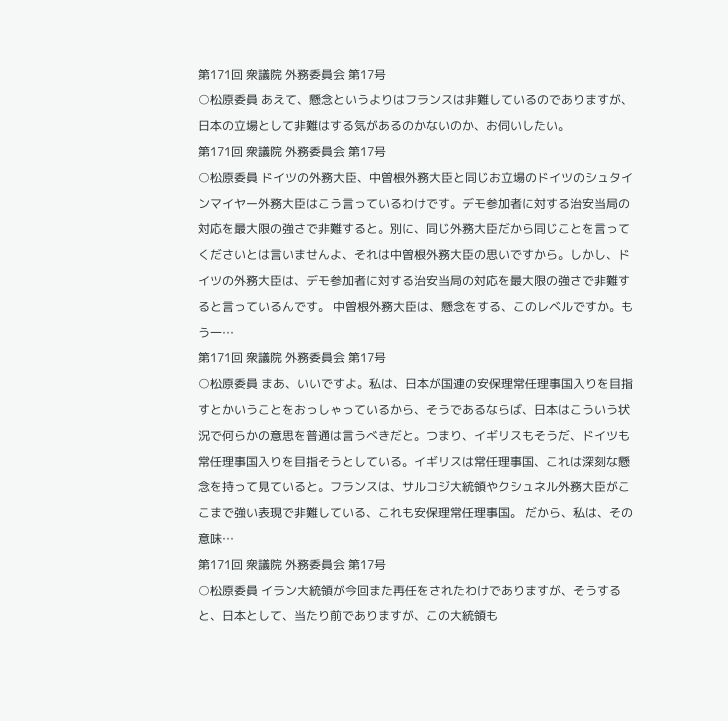第171回 衆議院 外務委員会 第17号
○松原委員 あえて、懸念というよりはフランスは非難しているのでありますが、日本の立場として非難はする気があるのかないのか、お伺いしたい。
第171回 衆議院 外務委員会 第17号
○松原委員 ドイツの外務大臣、中曽根外務大臣と同じお立場のドイツのシュタインマイヤー外務大臣はこう言っているわけです。デモ参加者に対する治安当局の対応を最大限の強さで非難すると。別に、同じ外務大臣だから同じことを言ってくださいとは言いませんよ、それは中曽根外務大臣の思いですから。しかし、ドイツの外務大臣は、デモ参加者に対する治安当局の対応を最大限の強さで非難すると言っているんです。 中曽根外務大臣は、懸念をする、このレベルですか。もう一…
第171回 衆議院 外務委員会 第17号
○松原委員 まあ、いいですよ。私は、日本が国連の安保理常任理事国入りを目指すとかいうことをおっしゃっているから、そうであるならば、日本はこういう状況で何らかの意思を普通は言うべきだと。つまり、イギリスもそうだ、ドイツも常任理事国入りを目指そうとしている。イギリスは常任理事国、これは深刻な懸念を持って見ていると。フランスは、サルコジ大統領やクシュネル外務大臣がここまで強い表現で非難している、これも安保理常任理事国。 だから、私は、その意味…
第171回 衆議院 外務委員会 第17号
○松原委員 イラン大統領が今回また再任をされたわけでありますが、そうすると、日本として、当たり前でありますが、この大統領も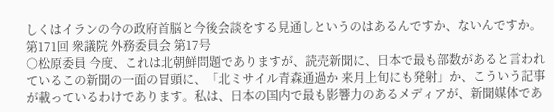しくはイランの今の政府首脳と今後会談をする見通しというのはあるんですか、ないんですか。
第171回 衆議院 外務委員会 第17号
○松原委員 今度、これは北朝鮮問題でありますが、読売新聞に、日本で最も部数があると言われているこの新聞の一面の冒頭に、「北ミサイル青森通過か 来月上旬にも発射」か、こういう記事が載っているわけであります。私は、日本の国内で最も影響力のあるメディアが、新聞媒体であ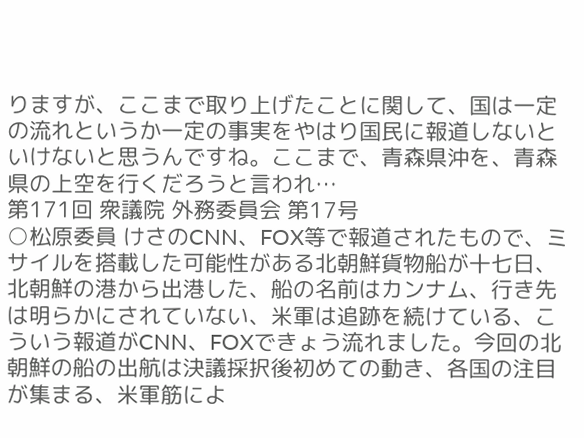りますが、ここまで取り上げたことに関して、国は一定の流れというか一定の事実をやはり国民に報道しないといけないと思うんですね。ここまで、青森県沖を、青森県の上空を行くだろうと言われ…
第171回 衆議院 外務委員会 第17号
○松原委員 けさのCNN、FOX等で報道されたもので、ミサイルを搭載した可能性がある北朝鮮貨物船が十七日、北朝鮮の港から出港した、船の名前はカンナム、行き先は明らかにされていない、米軍は追跡を続けている、こういう報道がCNN、FOXできょう流れました。今回の北朝鮮の船の出航は決議採択後初めての動き、各国の注目が集まる、米軍筋によ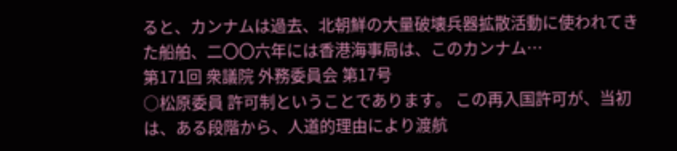ると、カンナムは過去、北朝鮮の大量破壊兵器拡散活動に使われてきた船舶、二〇〇六年には香港海事局は、このカンナム…
第171回 衆議院 外務委員会 第17号
○松原委員 許可制ということであります。 この再入国許可が、当初は、ある段階から、人道的理由により渡航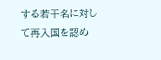する若干名に対して再入国を認め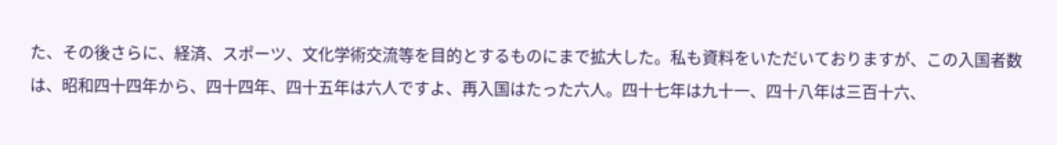た、その後さらに、経済、スポーツ、文化学術交流等を目的とするものにまで拡大した。私も資料をいただいておりますが、この入国者数は、昭和四十四年から、四十四年、四十五年は六人ですよ、再入国はたった六人。四十七年は九十一、四十八年は三百十六、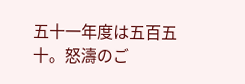五十一年度は五百五十。怒濤のご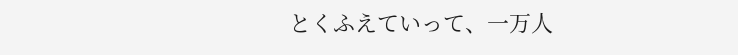とくふえていって、一万人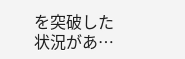を突破した状況があ…